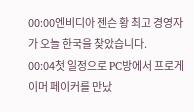00:00엔비디아 젠슨 황 최고 경영자가 오늘 한국을 찾았습니다.
00:04첫 일정으로 PC방에서 프로게이머 페이커를 만났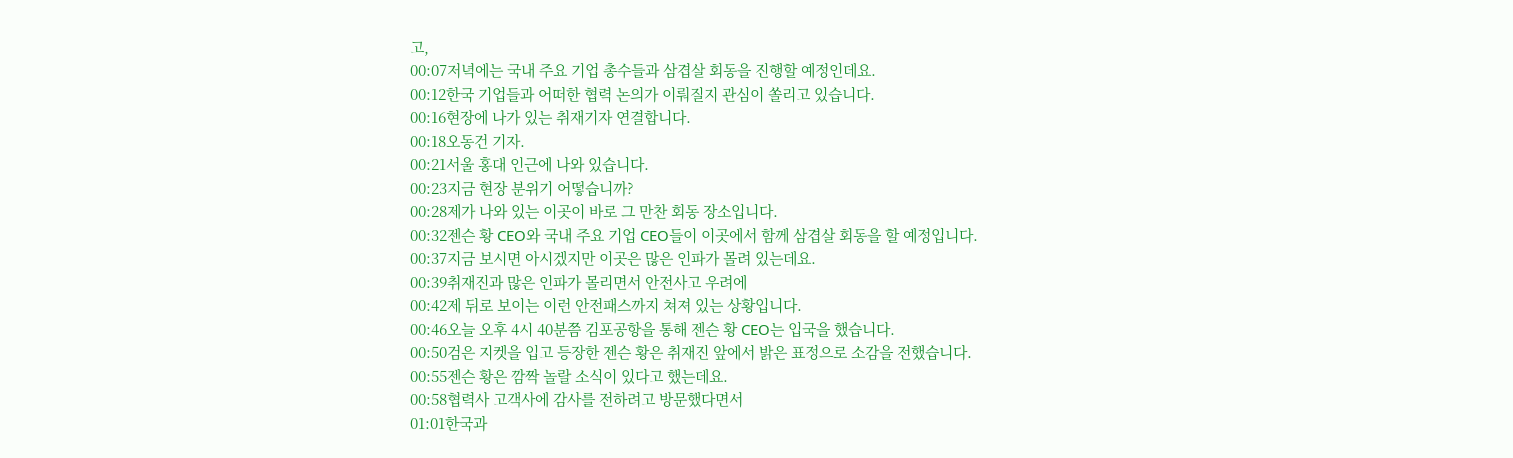고,
00:07저녁에는 국내 주요 기업 총수들과 삼겹살 회동을 진행할 예정인데요.
00:12한국 기업들과 어떠한 협력 논의가 이뤄질지 관심이 쏠리고 있습니다.
00:16현장에 나가 있는 취재기자 연결합니다.
00:18오동건 기자.
00:21서울 홍대 인근에 나와 있습니다.
00:23지금 현장 분위기 어떻습니까?
00:28제가 나와 있는 이곳이 바로 그 만찬 회동 장소입니다.
00:32젠슨 황 CEO와 국내 주요 기업 CEO들이 이곳에서 함께 삼겹살 회동을 할 예정입니다.
00:37지금 보시면 아시겠지만 이곳은 많은 인파가 몰려 있는데요.
00:39취재진과 많은 인파가 몰리면서 안전사고 우려에
00:42제 뒤로 보이는 이런 안전패스까지 쳐져 있는 상황입니다.
00:46오늘 오후 4시 40분쯤 김포공항을 통해 젠슨 황 CEO는 입국을 했습니다.
00:50검은 지켓을 입고 등장한 젠슨 황은 취재진 앞에서 밝은 표정으로 소감을 전했습니다.
00:55젠슨 황은 깜짝 놀랄 소식이 있다고 했는데요.
00:58협력사 고객사에 감사를 전하려고 방문했다면서
01:01한국과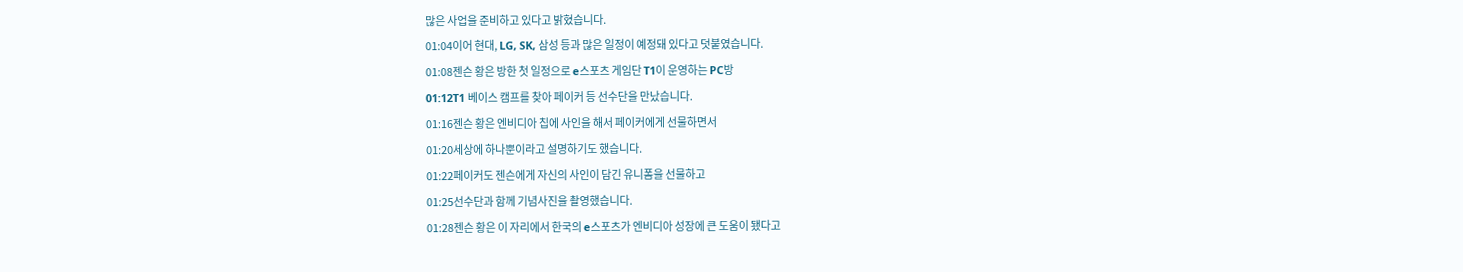많은 사업을 준비하고 있다고 밝혔습니다.
01:04이어 현대, LG, SK, 삼성 등과 많은 일정이 예정돼 있다고 덧붙였습니다.
01:08젠슨 황은 방한 첫 일정으로 e스포츠 게임단 T1이 운영하는 PC방
01:12T1 베이스 캠프를 찾아 페이커 등 선수단을 만났습니다.
01:16젠슨 황은 엔비디아 칩에 사인을 해서 페이커에게 선물하면서
01:20세상에 하나뿐이라고 설명하기도 했습니다.
01:22페이커도 젠슨에게 자신의 사인이 담긴 유니폼을 선물하고
01:25선수단과 함께 기념사진을 촬영했습니다.
01:28젠슨 황은 이 자리에서 한국의 e스포츠가 엔비디아 성장에 큰 도움이 됐다고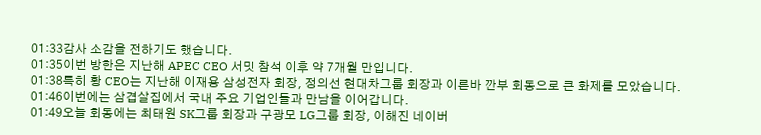01:33감사 소감을 전하기도 했습니다.
01:35이번 방한은 지난해 APEC CEO 서밋 참석 이후 약 7개월 만입니다.
01:38특히 황 CEO는 지난해 이재용 삼성전자 회장, 정의선 현대차그룹 회장과 이른바 깐부 회동으로 큰 화제를 모았습니다.
01:46이번에는 삼겹살집에서 국내 주요 기업인들과 만남을 이어갑니다.
01:49오늘 회동에는 최태원 SK그룹 회장과 구광모 LG그룹 회장, 이해진 네이버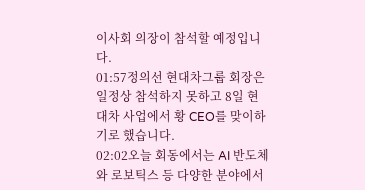이사회 의장이 참석할 예정입니다.
01:57정의선 현대차그룹 회장은 일정상 참석하지 못하고 8일 현대차 사업에서 황 CEO를 맞이하기로 했습니다.
02:02오늘 회동에서는 AI 반도체와 로보틱스 등 다양한 분야에서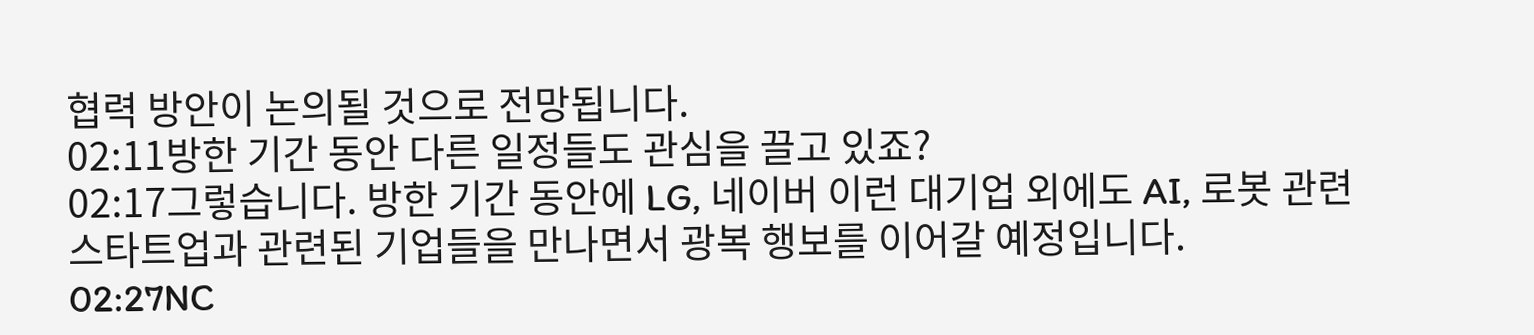협력 방안이 논의될 것으로 전망됩니다.
02:11방한 기간 동안 다른 일정들도 관심을 끌고 있죠?
02:17그렇습니다. 방한 기간 동안에 LG, 네이버 이런 대기업 외에도 AI, 로봇 관련 스타트업과 관련된 기업들을 만나면서 광복 행보를 이어갈 예정입니다.
02:27NC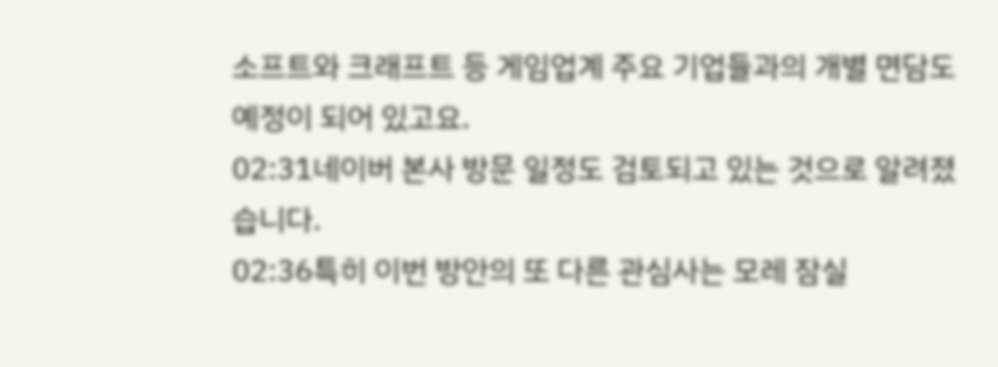소프트와 크래프트 등 게임업계 주요 기업들과의 개별 면담도 예정이 되어 있고요.
02:31네이버 본사 방문 일정도 검토되고 있는 것으로 알려졌습니다.
02:36특히 이번 방안의 또 다른 관심사는 모레 잠실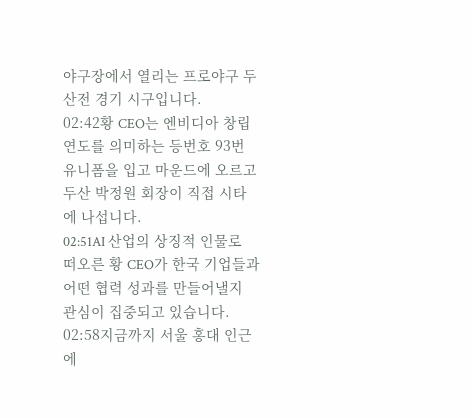야구장에서 열리는 프로야구 두산전 경기 시구입니다.
02:42황 CEO는 엔비디아 창립 연도를 의미하는 등번호 93번 유니폼을 입고 마운드에 오르고 두산 박정원 회장이 직접 시타에 나섭니다.
02:51AI 산업의 상징적 인물로 떠오른 황 CEO가 한국 기업들과 어떤 협력 성과를 만들어낼지 관심이 집중되고 있습니다.
02:58지금까지 서울 홍대 인근에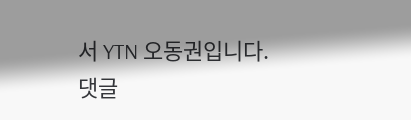서 YTN 오동권입니다.
댓글